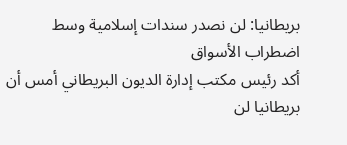بريطانيا: لن نصدر سندات إسلامية وسط اضطراب الأسواق
أكد رئيس مكتب إدارة الديون البريطاني أمس أن بريطانيا لن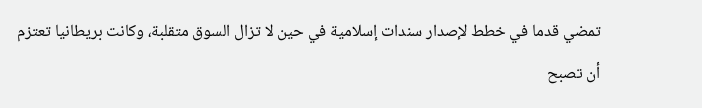تمضي قدما في خطط لإصدار سندات إسلامية في حين لا تزال السوق متقلبة، وكانت بريطانيا تعتزم أن تصبح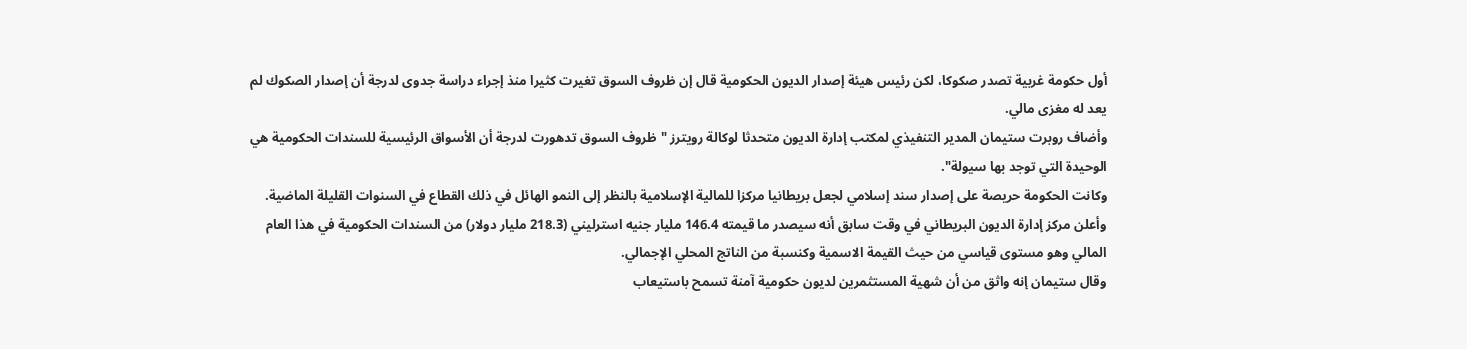أول حكومة غربية تصدر صكوكا، لكن رئيس هيئة إصدار الديون الحكومية قال إن ظروف السوق تغيرت كثيرا منذ إجراء دراسة جدوى لدرجة أن إصدار الصكوك لم يعد له مغزى مالي.
وأضاف روبرت ستيمان المدير التنفيذي لمكتب إدارة الديون متحدثا لوكالة رويترز "ظروف السوق تدهورت لدرجة أن الأسواق الرئيسية للسندات الحكومية هي الوحيدة التي توجد بها سيولة".
وكانت الحكومة حريصة على إصدار سند إسلامي لجعل بريطانيا مركزا للمالية الإسلامية بالنظر إلى النمو الهائل في ذلك القطاع في السنوات القليلة الماضية.
وأعلن مركز إدارة الديون البريطاني في وقت سابق أنه سيصدر ما قيمته 146.4 مليار جنيه استرليني (218.3 مليار دولار) من السندات الحكومية في هذا العام المالي وهو مستوى قياسي من حيث القيمة الاسمية وكنسبة من الناتج المحلي الإجمالي.
وقال ستيمان إنه واثق من أن شهية المستثمرين لديون حكومية آمنة تسمح باستيعاب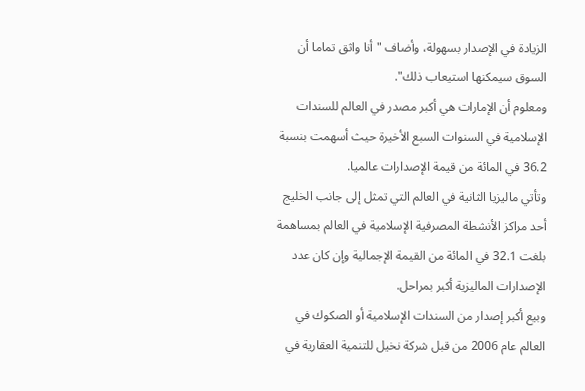الزيادة في الإصدار بسهولة، وأضاف "أنا واثق تماما أن السوق سيمكنها استيعاب ذلك".
ومعلوم أن الإمارات هي أكبر مصدر في العالم للسندات الإسلامية في السنوات السبع الأخيرة حيث أسهمت بنسبة 36.2 في المائة من قيمة الإصدارات عالميا.
وتأتي ماليزيا الثانية في العالم التي تمثل إلى جانب الخليج أحد مراكز الأنشطة المصرفية الإسلامية في العالم بمساهمة بلغت 32.1 في المائة من القيمة الإجمالية وإن كان عدد الإصدارات الماليزية أكبر بمراحل.
وبيع أكبر إصدار من السندات الإسلامية أو الصكوك في العالم عام 2006 من قبل شركة نخيل للتنمية العقارية في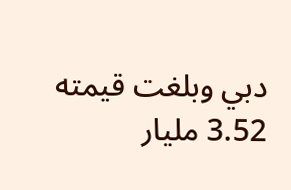دبي وبلغت قيمته 3.52 مليار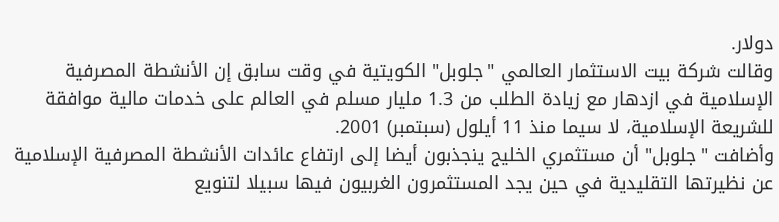دولار.
وقالت شركة بيت الاستثمار العالمي "جلوبل" الكويتية في وقت سابق إن الأنشطة المصرفية الإسلامية في ازدهار مع زيادة الطلب من 1.3 مليار مسلم في العالم على خدمات مالية موافقة للشريعة الإسلامية، لا سيما منذ 11 أيلول (سبتمبر) 2001.
وأضافت "جلوبل" أن مستثمري الخليج ينجذبون أيضا إلى ارتفاع عائدات الأنشطة المصرفية الإسلامية عن نظيرتها التقليدية في حين يجد المستثمرون الغربيون فيها سبيلا لتنويع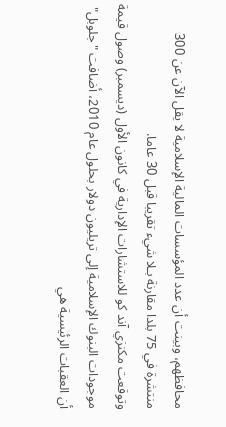محافظهم، وبينت أن عدد المؤسسات المالية الإسلامية لا يقل الآن عن 300 منتشرة في 75 بلدا مقارنة بـلا شيء تقريبا قبل 30 عاما.
وتوقعت مكنزي آند كو للاستشارات الإدارية في كانون الأول (ديسمبر) وصول قيمة موجودات البنوك الإسلامية إلى تريليون دولار بحلول عام 2010، أضافت "جلوبل" أن العقبات الرئيسية هي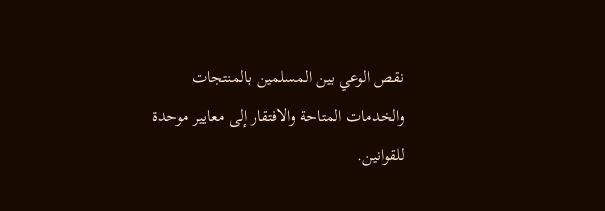نقص الوعي بين المسلمين بالمنتجات والخدمات المتاحة والافتقار إلى معايير موحدة للقوانين.